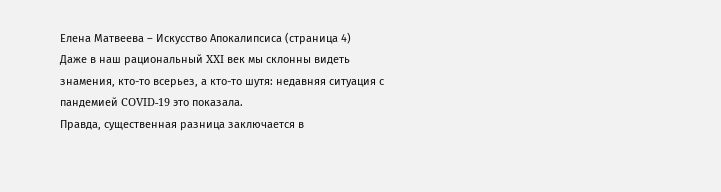Елена Матвеева – Искусство Апокалипсиса (страница 4)
Даже в наш рациональный XXI век мы склонны видеть знамения, кто-то всерьез, а кто-то шутя: недавняя ситуация с пандемией COVID-19 это показала.
Правда, существенная разница заключается в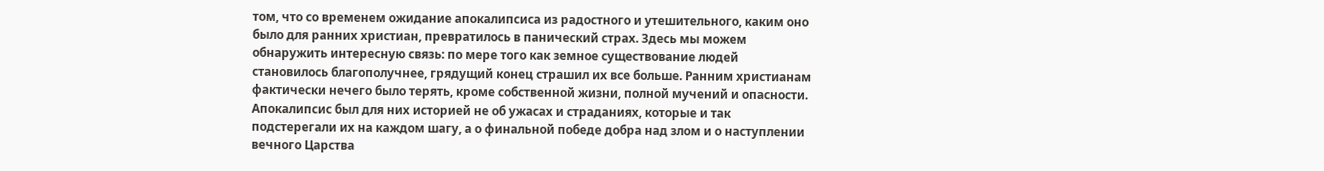том, что со временем ожидание апокалипсиса из радостного и утешительного, каким оно было для ранних христиан, превратилось в панический страх. Здесь мы можем обнаружить интересную связь: по мере того как земное существование людей становилось благополучнее, грядущий конец страшил их все больше. Ранним христианам фактически нечего было терять, кроме собственной жизни, полной мучений и опасности. Апокалипсис был для них историей не об ужасах и страданиях, которые и так подстерегали их на каждом шагу, а о финальной победе добра над злом и о наступлении вечного Царства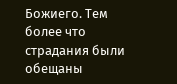Божиего. Тем более что страдания были обещаны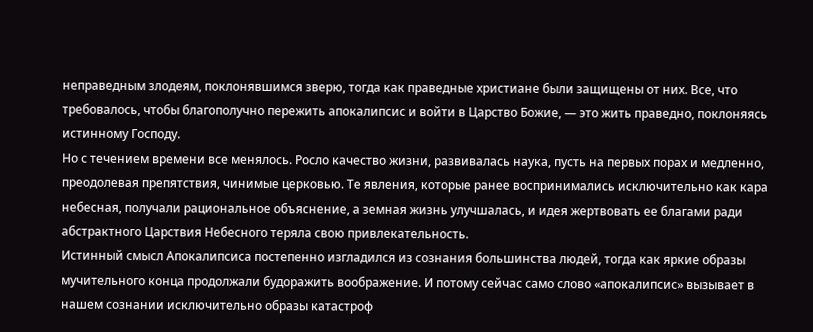неправедным злодеям, поклонявшимся зверю, тогда как праведные христиане были защищены от них. Все, что требовалось, чтобы благополучно пережить апокалипсис и войти в Царство Божие, — это жить праведно, поклоняясь истинному Господу.
Но с течением времени все менялось. Росло качество жизни, развивалась наука, пусть на первых порах и медленно, преодолевая препятствия, чинимые церковью. Те явления, которые ранее воспринимались исключительно как кара небесная, получали рациональное объяснение, а земная жизнь улучшалась, и идея жертвовать ее благами ради абстрактного Царствия Небесного теряла свою привлекательность.
Истинный смысл Апокалипсиса постепенно изгладился из сознания большинства людей, тогда как яркие образы мучительного конца продолжали будоражить воображение. И потому сейчас само слово «апокалипсис» вызывает в нашем сознании исключительно образы катастроф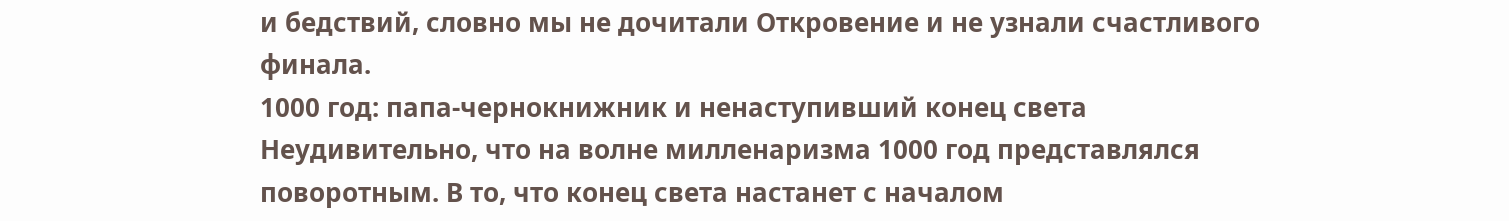и бедствий, словно мы не дочитали Откровение и не узнали счастливого финала.
1000 год: папа-чернокнижник и ненаступивший конец света
Неудивительно, что на волне милленаризма 1000 год представлялся поворотным. В то, что конец света настанет с началом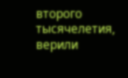второго тысячелетия, верили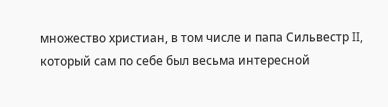множество христиан, в том числе и папа Сильвестр II, который сам по себе был весьма интересной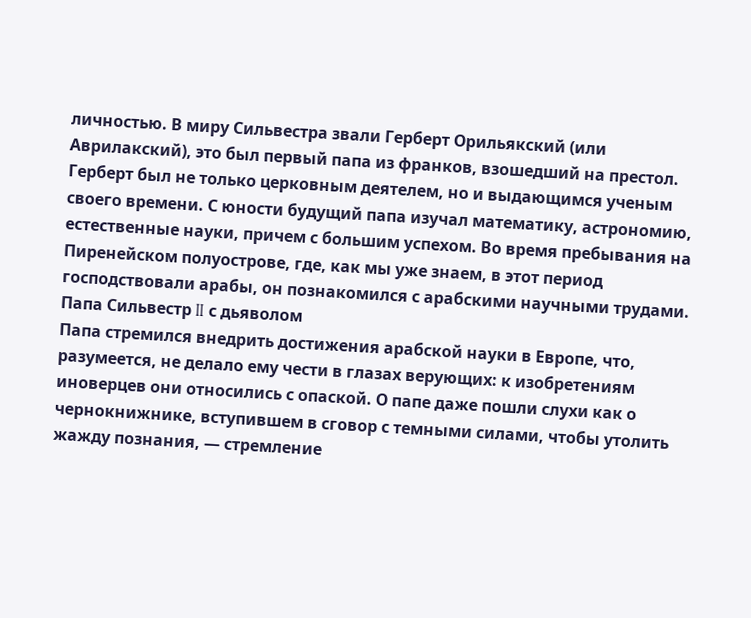личностью. В миру Сильвестра звали Герберт Орильякский (или Аврилакский), это был первый папа из франков, взошедший на престол. Герберт был не только церковным деятелем, но и выдающимся ученым своего времени. С юности будущий папа изучал математику, астрономию, естественные науки, причем с большим успехом. Во время пребывания на Пиренейском полуострове, где, как мы уже знаем, в этот период господствовали арабы, он познакомился с арабскими научными трудами.
Папа Сильвестр II с дьяволом
Папа стремился внедрить достижения арабской науки в Европе, что, разумеется, не делало ему чести в глазах верующих: к изобретениям иноверцев они относились с опаской. О папе даже пошли слухи как о чернокнижнике, вступившем в сговор с темными силами, чтобы утолить жажду познания, — стремление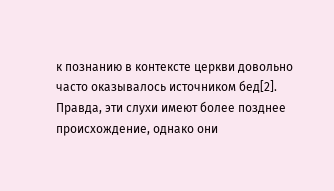к познанию в контексте церкви довольно часто оказывалось источником бед[2].
Правда, эти слухи имеют более позднее происхождение, однако они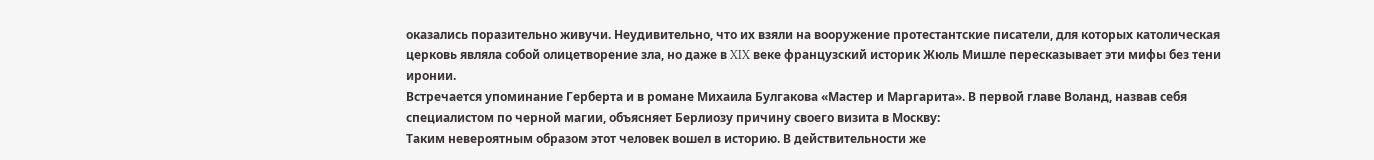оказались поразительно живучи. Неудивительно, что их взяли на вооружение протестантские писатели, для которых католическая церковь являла собой олицетворение зла, но даже в XIX веке французский историк Жюль Мишле пересказывает эти мифы без тени иронии.
Встречается упоминание Герберта и в романе Михаила Булгакова «Мастер и Маргарита». В первой главе Воланд, назвав себя специалистом по черной магии, объясняет Берлиозу причину своего визита в Москву:
Таким невероятным образом этот человек вошел в историю. В действительности же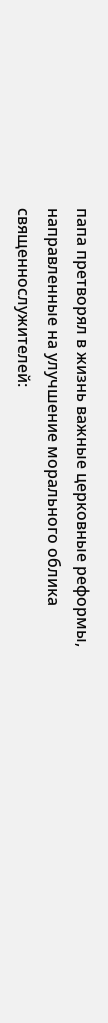папа претворял в жизнь важные церковные реформы, направленные на улучшение морального облика священнослужителей: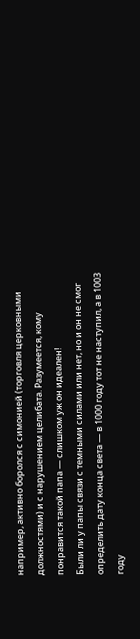например, активно боролся с симонией (торговля церковными должностями) и с нарушением целибата. Разумеется, кому понравится такой папа — слишком уж он идеален!
Были ли у папы связи с темными силами или нет, но и он не смог определить дату конца света — в 1000 году тот не наступил, а в 1003 году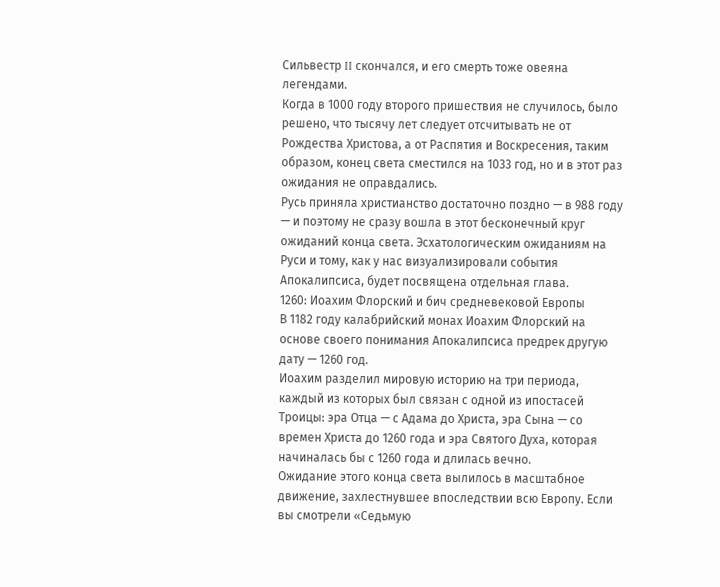Сильвестр II скончался, и его смерть тоже овеяна легендами.
Когда в 1000 году второго пришествия не случилось, было решено, что тысячу лет следует отсчитывать не от Рождества Христова, а от Распятия и Воскресения, таким образом, конец света сместился на 1033 год, но и в этот раз ожидания не оправдались.
Русь приняла христианство достаточно поздно — в 988 году — и поэтому не сразу вошла в этот бесконечный круг ожиданий конца света. Эсхатологическим ожиданиям на Руси и тому, как у нас визуализировали события Апокалипсиса, будет посвящена отдельная глава.
1260: Иоахим Флорский и бич средневековой Европы
В 1182 году калабрийский монах Иоахим Флорский на основе своего понимания Апокалипсиса предрек другую дату — 1260 год.
Иоахим разделил мировую историю на три периода, каждый из которых был связан с одной из ипостасей Троицы: эра Отца — с Адама до Христа, эра Сына — со времен Христа до 1260 года и эра Святого Духа, которая начиналась бы с 1260 года и длилась вечно.
Ожидание этого конца света вылилось в масштабное движение, захлестнувшее впоследствии всю Европу. Если вы смотрели «Седьмую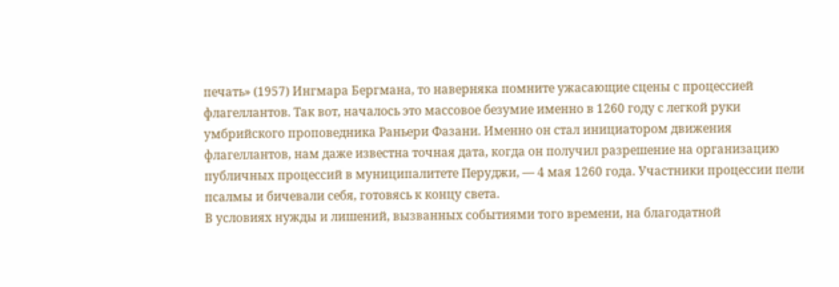печать» (1957) Ингмара Бергмана, то наверняка помните ужасающие сцены с процессией флагеллантов. Так вот, началось это массовое безумие именно в 1260 году с легкой руки умбрийского проповедника Раньери Фазани. Именно он стал инициатором движения флагеллантов, нам даже известна точная дата, когда он получил разрешение на организацию публичных процессий в муниципалитете Перуджи, — 4 мая 1260 года. Участники процессии пели псалмы и бичевали себя, готовясь к концу света.
В условиях нужды и лишений, вызванных событиями того времени, на благодатной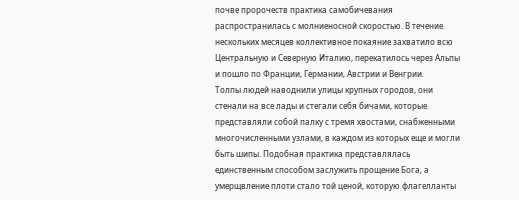почве пророчеств практика самобичевания распространилась с молниеносной скоростью. В течение нескольких месяцев коллективное покаяние захватило всю Центральную и Северную Италию, перекатилось через Альпы и пошло по Франции, Германии, Австрии и Венгрии.
Толпы людей наводнили улицы крупных городов, они стенали на все лады и стегали себя бичами, которые представляли собой палку с тремя хвостами, снабженными многочисленными узлами, в каждом из которых еще и могли быть шипы. Подобная практика представлялась единственным способом заслужить прощение Бога, а умерщвление плоти стало той ценой, которую флагелланты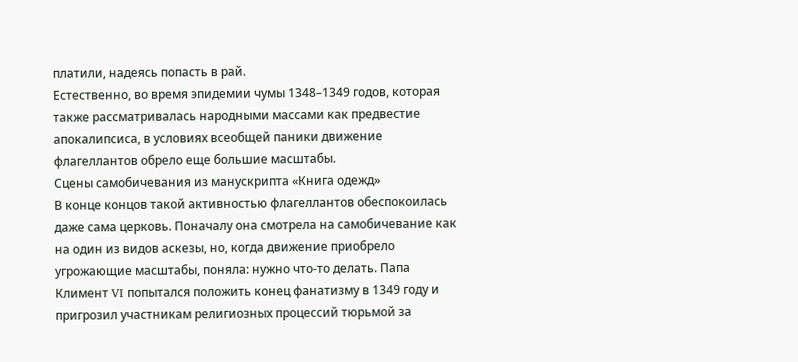платили, надеясь попасть в рай.
Естественно, во время эпидемии чумы 1348–1349 годов, которая также рассматривалась народными массами как предвестие апокалипсиса, в условиях всеобщей паники движение флагеллантов обрело еще большие масштабы.
Сцены самобичевания из манускрипта «Книга одежд»
В конце концов такой активностью флагеллантов обеспокоилась даже сама церковь. Поначалу она смотрела на самобичевание как на один из видов аскезы, но, когда движение приобрело угрожающие масштабы, поняла: нужно что-то делать. Папа Климент VI попытался положить конец фанатизму в 1349 году и пригрозил участникам религиозных процессий тюрьмой за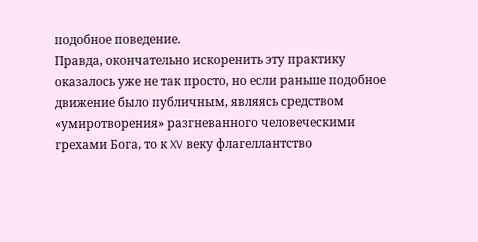подобное поведение.
Правда, окончательно искоренить эту практику оказалось уже не так просто, но если раньше подобное движение было публичным, являясь средством «умиротворения» разгневанного человеческими грехами Бога, то к XV веку флагеллантство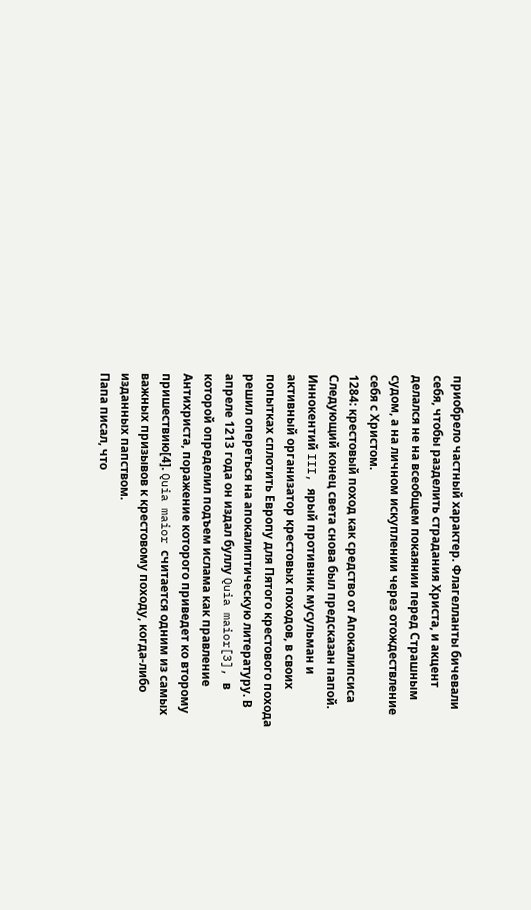приобрело частный характер. Флагелланты бичевали себя, чтобы разделить страдания Христа, и акцент делался не на всеобщем покаянии перед Страшным судом, а на личном искуплении через отождествление себя с Христом.
1284: крестовый поход как средство от Апокалипсиса
Следующий конец света снова был предсказан папой. Иннокентий III, ярый противник мусульман и активный организатор крестовых походов, в своих попытках сплотить Европу для Пятого крестового похода решил опереться на апокалиптическую литературу. В апреле 1213 года он издал буллу Quia maior[3], в которой определил подъем ислама как правление Антихриста, поражение которого приведет ко второму пришествию[4]. Quia maior считается одним из самых важных призывов к крестовому походу, когда-либо изданных папством.
Папа писал, что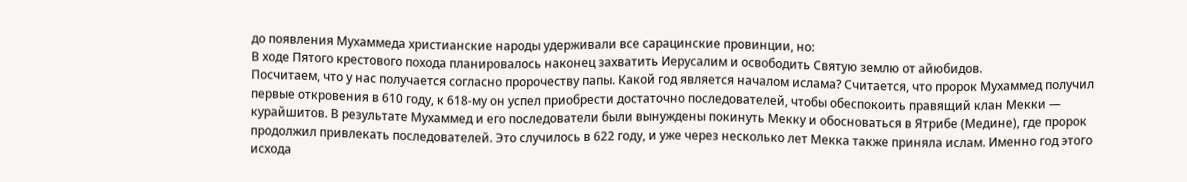до появления Мухаммеда христианские народы удерживали все сарацинские провинции, но:
В ходе Пятого крестового похода планировалось наконец захватить Иерусалим и освободить Святую землю от айюбидов.
Посчитаем, что у нас получается согласно пророчеству папы. Какой год является началом ислама? Считается, что пророк Мухаммед получил первые откровения в 610 году, к 618-му он успел приобрести достаточно последователей, чтобы обеспокоить правящий клан Мекки — курайшитов. В результате Мухаммед и его последователи были вынуждены покинуть Мекку и обосноваться в Ятрибе (Медине), где пророк продолжил привлекать последователей. Это случилось в 622 году, и уже через несколько лет Мекка также приняла ислам. Именно год этого исхода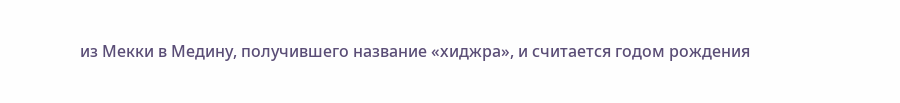из Мекки в Медину, получившего название «хиджра», и считается годом рождения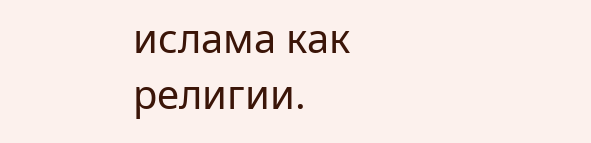ислама как религии.